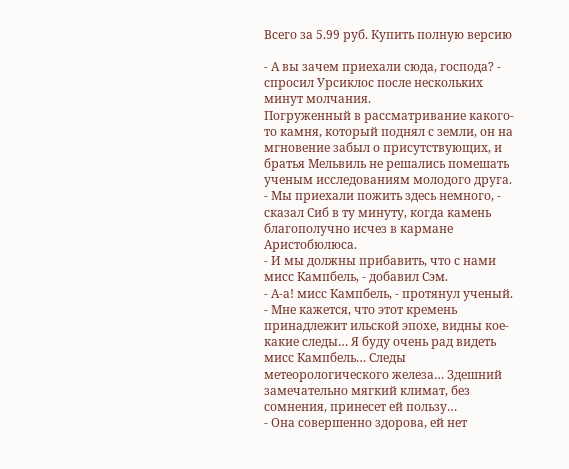Всего за 5.99 руб. Купить полную версию

- А вы зачем приехали сюда, господа? - спросил Урсиклос после нескольких минут молчания.
Погруженный в рассматривание какого-то камня, который поднял с земли, он на мгновение забыл о присутствующих, и братья Мельвиль не решались помешать ученым исследованиям молодого друга.
- Мы приехали пожить здесь немного, - сказал Сиб в ту минуту, когда камень благополучно исчез в кармане Аристобюлюса.
- И мы должны прибавить, что с нами мисс Кампбель, - добавил Сэм.
- А-а! мисс Кампбель, - протянул ученый. - Мне кажется, что этот кремень принадлежит ильской эпохе, видны кое-какие следы… Я буду очень рад видеть мисс Кампбель… Следы метеорологического железа… Здешний замечательно мягкий климат, без сомнения, принесет ей пользу…
- Она совершенно здорова, ей нет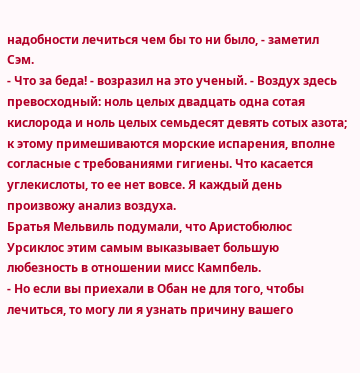надобности лечиться чем бы то ни было, - заметил Сэм.
- Что за беда! - возразил на это ученый. - Воздух здесь превосходный: ноль целых двадцать одна сотая кислорода и ноль целых семьдесят девять сотых азота; к этому примешиваются морские испарения, вполне согласные с требованиями гигиены. Что касается углекислоты, то ее нет вовсе. Я каждый день произвожу анализ воздуха.
Братья Мельвиль подумали, что Аристобюлюс Урсиклос этим самым выказывает большую любезность в отношении мисс Кампбель.
- Но если вы приехали в Обан не для того, чтобы лечиться, то могу ли я узнать причину вашего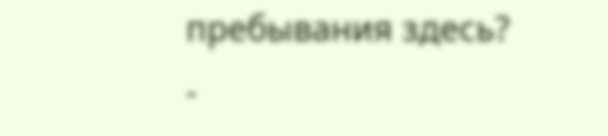пребывания здесь?
-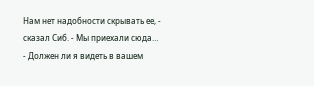Нам нет надобности скрывать ее, - сказал Сиб. - Мы приехали сюда…
- Должен ли я видеть в вашем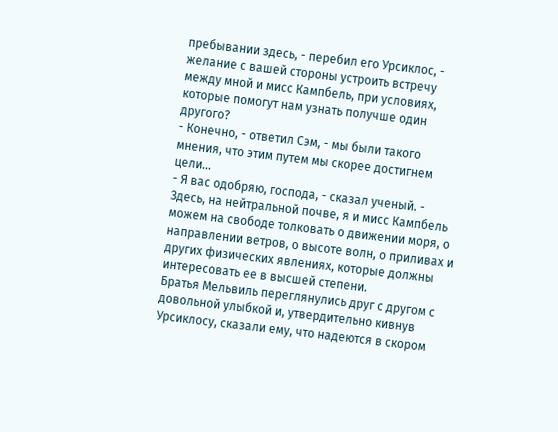пребывании здесь, - перебил его Урсиклос, - желание с вашей стороны устроить встречу между мной и мисс Кампбель, при условиях, которые помогут нам узнать получше один другого?
- Конечно, - ответил Сэм, - мы были такого мнения, что этим путем мы скорее достигнем цели…
- Я вас одобряю, господа, - сказал ученый. - Здесь, на нейтральной почве, я и мисс Кампбель можем на свободе толковать о движении моря, о направлении ветров, о высоте волн, о приливах и других физических явлениях, которые должны интересовать ее в высшей степени.
Братья Мельвиль переглянулись друг с другом с довольной улыбкой и, утвердительно кивнув Урсиклосу, сказали ему, что надеются в скором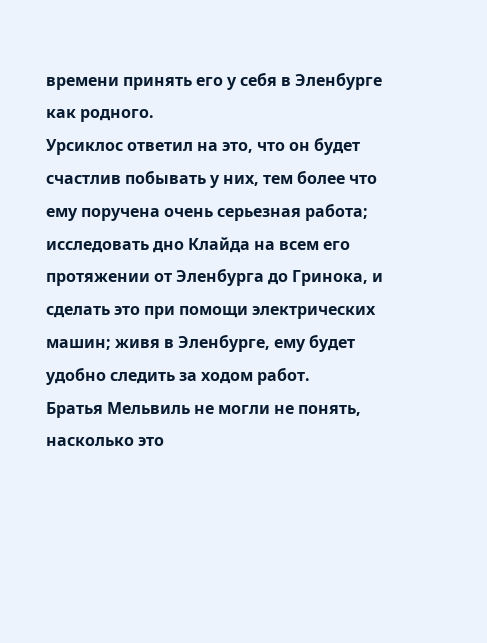времени принять его у себя в Эленбурге как родного.
Урсиклос ответил на это, что он будет счастлив побывать у них, тем более что ему поручена очень серьезная работа; исследовать дно Клайда на всем его протяжении от Эленбурга до Гринока, и сделать это при помощи электрических машин; живя в Эленбурге, ему будет удобно следить за ходом работ.
Братья Мельвиль не могли не понять, насколько это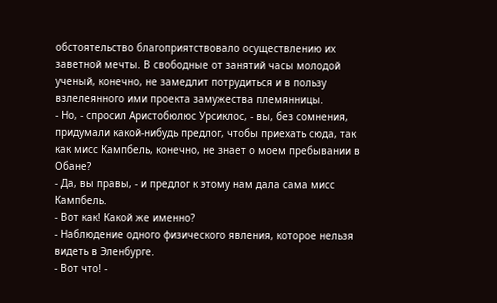обстоятельство благоприятствовало осуществлению их заветной мечты. В свободные от занятий часы молодой ученый, конечно, не замедлит потрудиться и в пользу взлелеянного ими проекта замужества племянницы.
- Но, - спросил Аристобюлюс Урсиклос, - вы, без сомнения, придумали какой-нибудь предлог, чтобы приехать сюда, так как мисс Кампбель, конечно, не знает о моем пребывании в Обане?
- Да, вы правы, - и предлог к этому нам дала сама мисс Кампбель.
- Вот как! Какой же именно?
- Наблюдение одного физического явления, которое нельзя видеть в Эленбурге.
- Вот что! -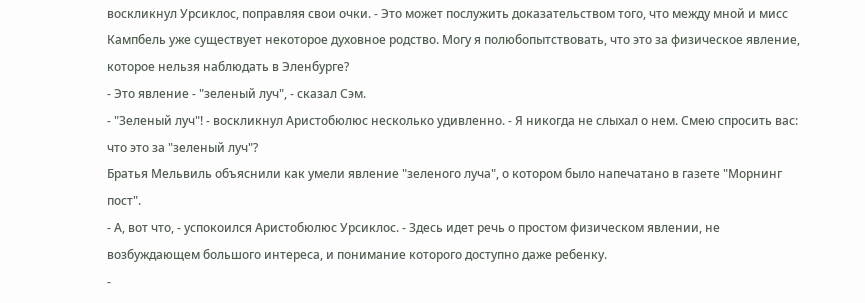воскликнул Урсиклос, поправляя свои очки. - Это может послужить доказательством того, что между мной и мисс Кампбель уже существует некоторое духовное родство. Могу я полюбопытствовать, что это за физическое явление, которое нельзя наблюдать в Эленбурге?
- Это явление - "зеленый луч", - сказал Сэм.
- "Зеленый луч"! - воскликнул Аристобюлюс несколько удивленно. - Я никогда не слыхал о нем. Смею спросить вас: что это за "зеленый луч"?
Братья Мельвиль объяснили как умели явление "зеленого луча", о котором было напечатано в газете "Морнинг пост".
- А, вот что, - успокоился Аристобюлюс Урсиклос. - Здесь идет речь о простом физическом явлении, не возбуждающем большого интереса, и понимание которого доступно даже ребенку.
-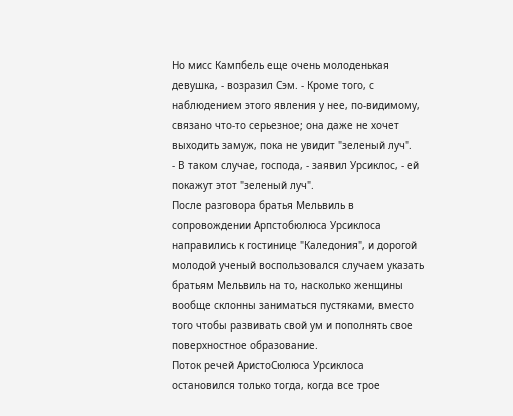Но мисс Кампбель еще очень молоденькая девушка, - возразил Сэм. - Кроме того, с наблюдением этого явления у нее, по-видимому, связано что-то серьезное; она даже не хочет выходить замуж, пока не увидит "зеленый луч".
- В таком случае, господа, - заявил Урсиклос, - ей покажут этот "зеленый луч".
После разговора братья Мельвиль в сопровождении Арпстобюлюса Урсиклоса направились к гостинице "Каледония", и дорогой молодой ученый воспользовался случаем указать братьям Мельвиль на то, насколько женщины вообще склонны заниматься пустяками, вместо того чтобы развивать свой ум и пополнять свое поверхностное образование.
Поток речей АристоСюлюса Урсиклоса остановился только тогда, когда все трое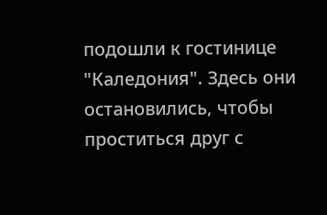подошли к гостинице "Каледония". Здесь они остановились, чтобы проститься друг с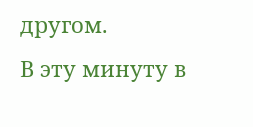другом.
В эту минуту в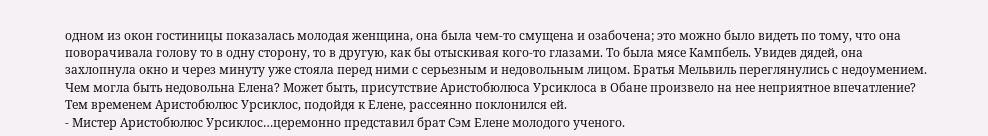одном из окон гостиницы показалась молодая женщина, она была чем-то смущена и озабочена; это можно было видеть по тому, что она поворачивала голову то в одну сторону, то в другую, как бы отыскивая кого-то глазами. То была мясе Кампбель. Увидев дядей, она захлопнула окно и через минуту уже стояла перед ними с серьезным и недовольным лицом. Братья Мельвиль переглянулись с недоумением. Чем могла быть недовольна Елена? Может быть, присутствие Аристобюлюса Урсиклоса в Обане произвело на нее неприятное впечатление? Тем временем Аристобюлюс Урсиклос, подойдя к Елене, рассеянно поклонился ей.
- Мистер Аристобюлюс Урсиклос…церемонно представил брат Сэм Елене молодого ученого.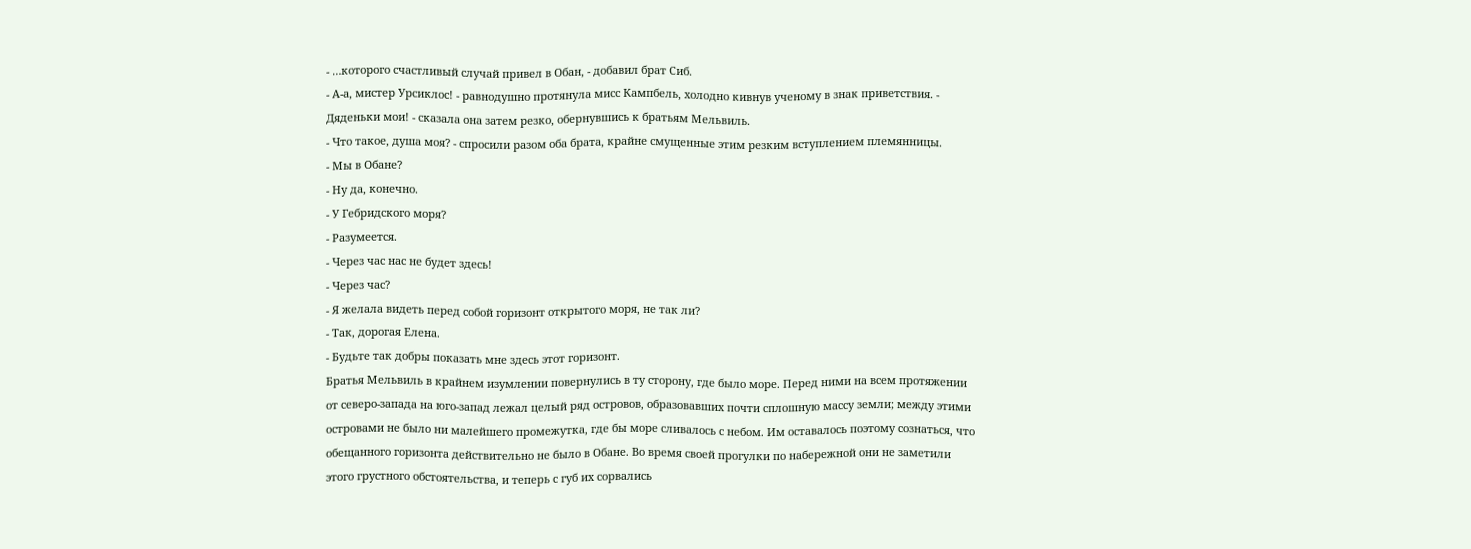- …которого счастливый случай привел в Обан, - добавил брат Сиб.
- А-а, мистер Урсиклос! - равнодушно протянула мисс Кампбель, холодно кивнув ученому в знак приветствия. - Дяденьки мои! - сказала она затем резко, обернувшись к братьям Мельвиль.
- Что такое, душа моя? - спросили разом оба брата, крайне смущенные этим резким вступлением племянницы.
- Мы в Обане?
- Ну да, конечно.
- У Гебридского моря?
- Разумеется.
- Через час нас не будет здесь!
- Через час?
- Я желала видеть перед собой горизонт открытого моря, не так ли?
- Так, дорогая Елена.
- Будьте так добры показать мне здесь этот горизонт.
Братья Мельвиль в крайнем изумлении повернулись в ту сторону, где было море. Перед ними на всем протяжении от северо-запада на юго-запад лежал целый ряд островов, образовавших почти сплошную массу земли; между этими островами не было ни малейшего промежутка, где бы море сливалось с небом. Им оставалось поэтому сознаться, что обещанного горизонта действительно не было в Обане. Во время своей прогулки по набережной они не заметили этого грустного обстоятельства, и теперь с губ их сорвались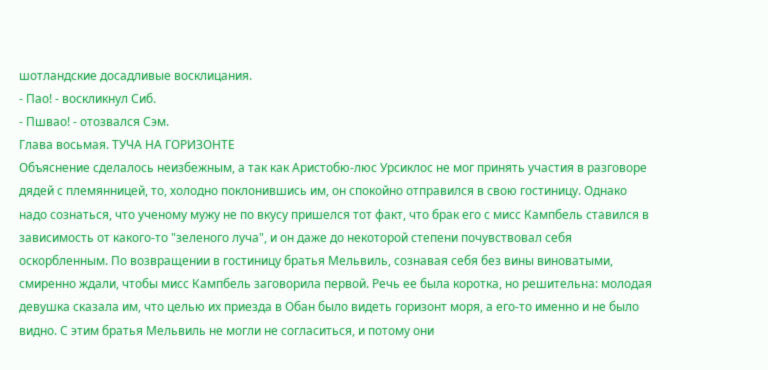шотландские досадливые восклицания.
- Пао! - воскликнул Сиб.
- Пшвао! - отозвался Сэм.
Глава восьмая. ТУЧА НА ГОРИЗОНТЕ
Объяснение сделалось неизбежным, а так как Аристобю-люс Урсиклос не мог принять участия в разговоре дядей с племянницей, то, холодно поклонившись им, он спокойно отправился в свою гостиницу. Однако надо сознаться, что ученому мужу не по вкусу пришелся тот факт, что брак его с мисс Кампбель ставился в зависимость от какого-то "зеленого луча", и он даже до некоторой степени почувствовал себя оскорбленным. По возвращении в гостиницу братья Мельвиль, сознавая себя без вины виноватыми, смиренно ждали, чтобы мисс Кампбель заговорила первой. Речь ее была коротка, но решительна: молодая девушка сказала им, что целью их приезда в Обан было видеть горизонт моря, а его-то именно и не было видно. С этим братья Мельвиль не могли не согласиться, и потому они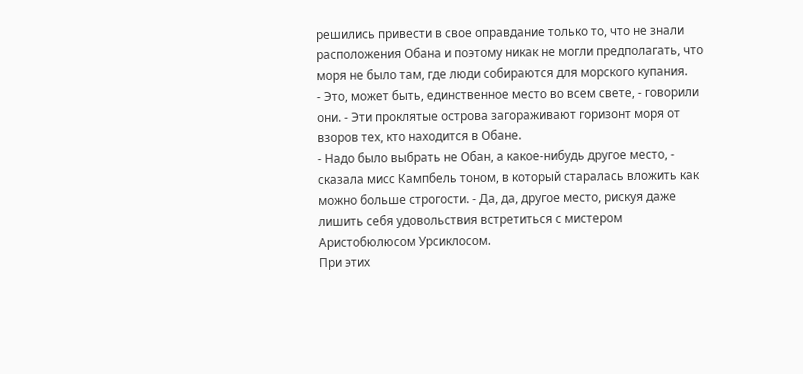решились привести в свое оправдание только то, что не знали расположения Обана и поэтому никак не могли предполагать, что моря не было там, где люди собираются для морского купания.
- Это, может быть, единственное место во всем свете, - говорили они. - Эти проклятые острова загораживают горизонт моря от взоров тех, кто находится в Обане.
- Надо было выбрать не Обан, а какое-нибудь другое место, - сказала мисс Кампбель тоном, в который старалась вложить как можно больше строгости. - Да, да, другое место, рискуя даже лишить себя удовольствия встретиться с мистером Аристобюлюсом Урсиклосом.
При этих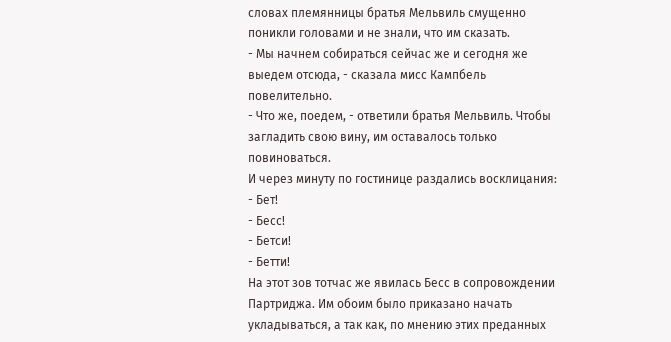словах племянницы братья Мельвиль смущенно поникли головами и не знали, что им сказать.
- Мы начнем собираться сейчас же и сегодня же выедем отсюда, - сказала мисс Кампбель повелительно.
- Что же, поедем, - ответили братья Мельвиль. Чтобы загладить свою вину, им оставалось только повиноваться.
И через минуту по гостинице раздались восклицания:
- Бет!
- Бесс!
- Бетси!
- Бетти!
На этот зов тотчас же явилась Бесс в сопровождении Партриджа. Им обоим было приказано начать укладываться, а так как, по мнению этих преданных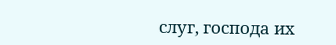слуг, господа их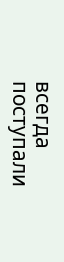всегда поступали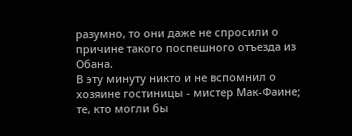разумно, то они даже не спросили о причине такого поспешного отъезда из Обана.
В эту минуту никто и не вспомнил о хозяине гостиницы - мистер Мак-Фаине; те, кто могли бы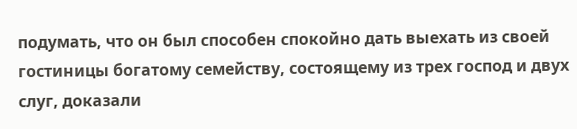подумать, что он был способен спокойно дать выехать из своей гостиницы богатому семейству, состоящему из трех господ и двух слуг, доказали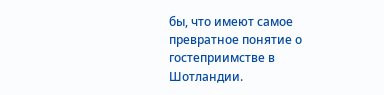бы, что имеют самое превратное понятие о гостеприимстве в Шотландии.